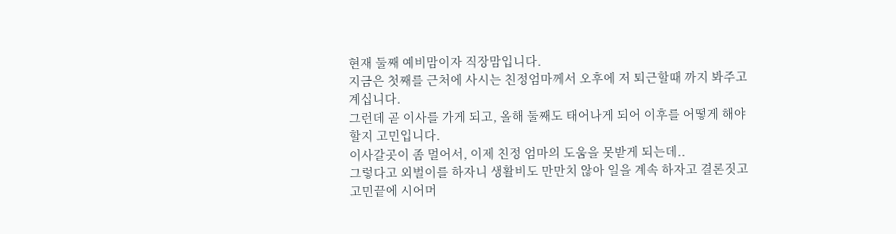현재 둘째 예비맘이자 직장맘입니다.
지금은 첫째를 근처에 사시는 친정엄마께서 오후에 저 퇴근할때 까지 봐주고 계십니다.
그런데 곧 이사를 가게 되고, 올해 둘째도 태어나게 되어 이후를 어떻게 해야 할지 고민입니다.
이사갈곳이 좀 멀어서, 이제 친정 엄마의 도움을 못받게 되는데..
그렇다고 외벌이를 하자니 생활비도 만만치 않아 일을 계속 하자고 결론짓고 고민끝에 시어머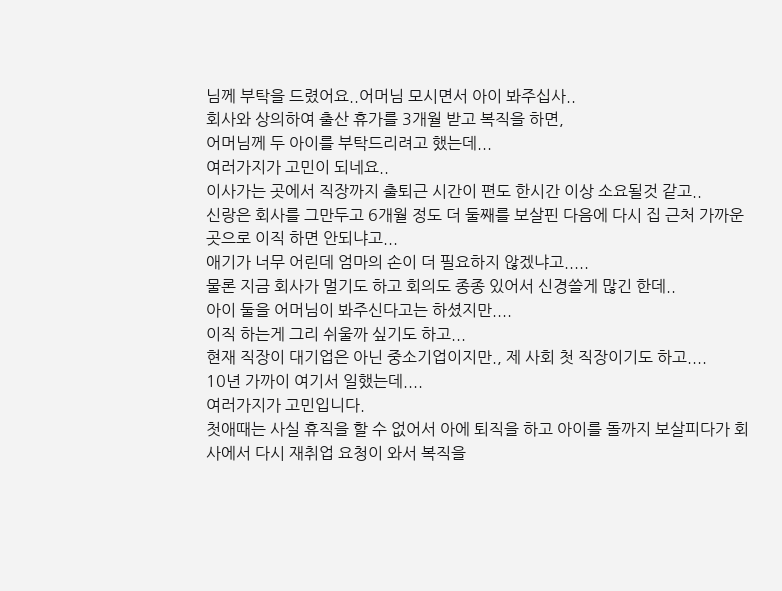님께 부탁을 드렸어요..어머님 모시면서 아이 봐주십사..
회사와 상의하여 출산 휴가를 3개월 받고 복직을 하면,
어머님께 두 아이를 부탁드리려고 했는데...
여러가지가 고민이 되네요..
이사가는 곳에서 직장까지 출퇴근 시간이 편도 한시간 이상 소요될것 같고..
신랑은 회사를 그만두고 6개월 정도 더 둘째를 보살핀 다음에 다시 집 근처 가까운 곳으로 이직 하면 안되냐고...
애기가 너무 어린데 엄마의 손이 더 필요하지 않겠냐고.....
물론 지금 회사가 멀기도 하고 회의도 종종 있어서 신경쓸게 많긴 한데..
아이 둘을 어머님이 봐주신다고는 하셨지만....
이직 하는게 그리 쉬울까 싶기도 하고...
현재 직장이 대기업은 아닌 중소기업이지만., 제 사회 첫 직장이기도 하고....
10년 가까이 여기서 일했는데....
여러가지가 고민입니다.
첫애때는 사실 휴직을 할 수 없어서 아에 퇴직을 하고 아이를 돌까지 보살피다가 회사에서 다시 재취업 요청이 와서 복직을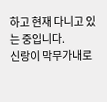하고 현재 다니고 있는 중입니다.
신랑이 막무가내로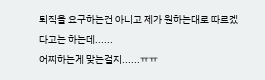퇴직을 요구하는건 아니고 제가 원하는대로 따르겠다고는 하는데......
어찌하는게 맞는걸지......ㅠㅠ